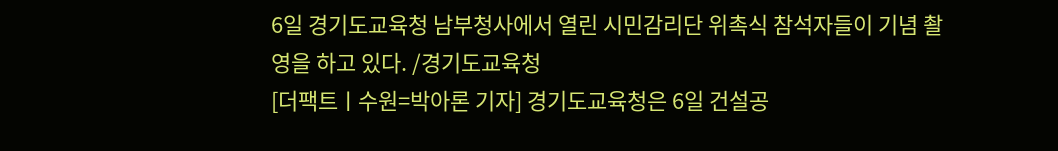6일 경기도교육청 남부청사에서 열린 시민감리단 위촉식 참석자들이 기념 촬영을 하고 있다. /경기도교육청
[더팩트ㅣ수원=박아론 기자] 경기도교육청은 6일 건설공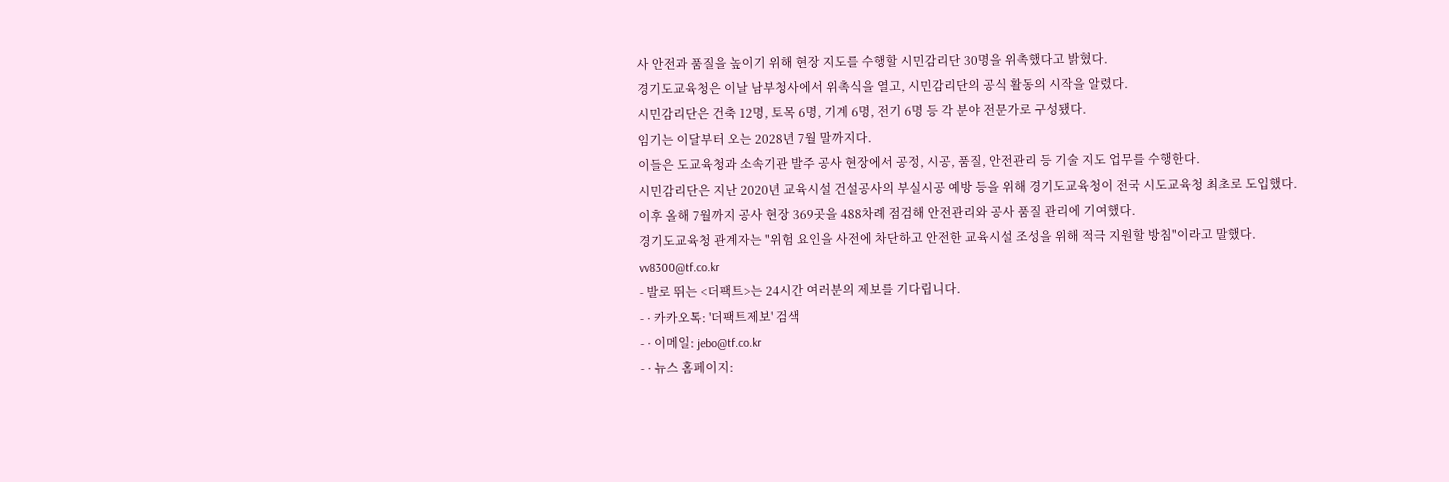사 안전과 품질을 높이기 위해 현장 지도를 수행할 시민감리단 30명을 위촉했다고 밝혔다.
경기도교육청은 이날 남부청사에서 위촉식을 열고, 시민감리단의 공식 활동의 시작을 알렸다.
시민감리단은 건축 12명, 토목 6명, 기계 6명, 전기 6명 등 각 분야 전문가로 구성됐다.
임기는 이달부터 오는 2028년 7월 말까지다.
이들은 도교육청과 소속기관 발주 공사 현장에서 공정, 시공, 품질, 안전관리 등 기술 지도 업무를 수행한다.
시민감리단은 지난 2020년 교육시설 건설공사의 부실시공 예방 등을 위해 경기도교육청이 전국 시도교육청 최초로 도입했다.
이후 올해 7월까지 공사 현장 369곳을 488차례 점검해 안전관리와 공사 품질 관리에 기여했다.
경기도교육청 관계자는 "위험 요인을 사전에 차단하고 안전한 교육시설 조성을 위해 적극 지원할 방침"이라고 말했다.
vv8300@tf.co.kr
- 발로 뛰는 <더팩트>는 24시간 여러분의 제보를 기다립니다.
- · 카카오톡: '더팩트제보' 검색
- · 이메일: jebo@tf.co.kr
- · 뉴스 홈페이지: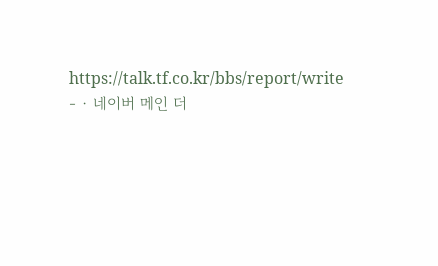https://talk.tf.co.kr/bbs/report/write
- · 네이버 메인 더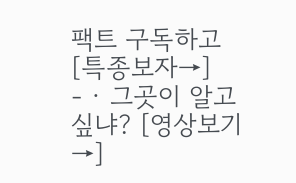팩트 구독하고 [특종보자→]
- · 그곳이 알고싶냐? [영상보기→]